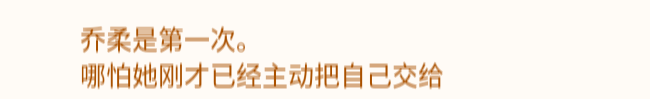乔柔是第一次。
哪怕她刚才已经主动把自己交给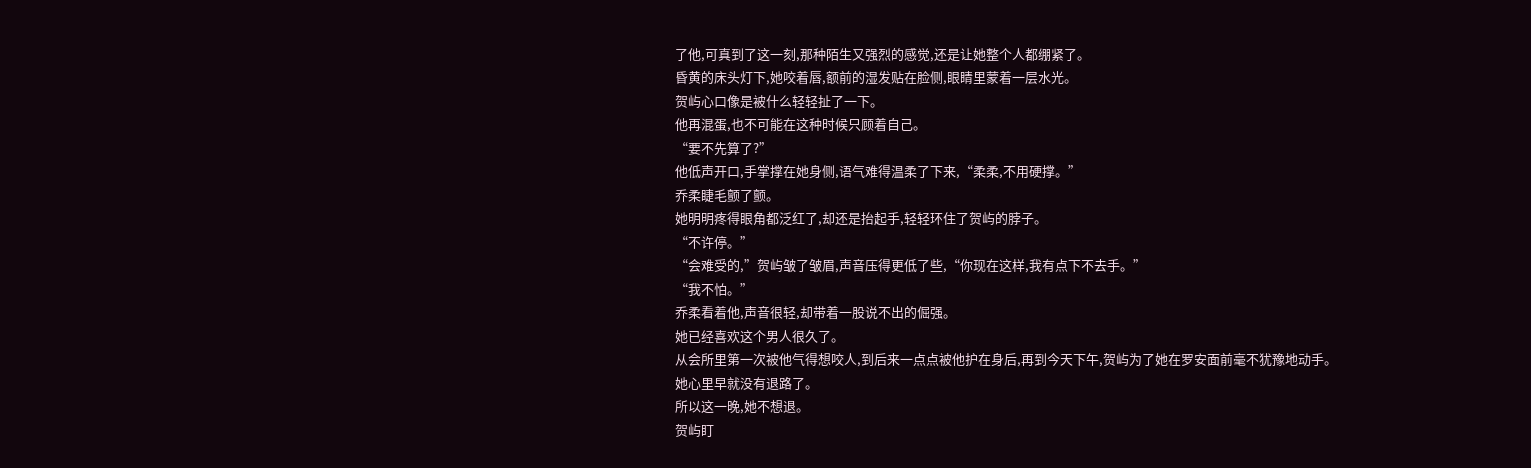了他,可真到了这一刻,那种陌生又强烈的感觉,还是让她整个人都绷紧了。
昏黄的床头灯下,她咬着唇,额前的湿发贴在脸侧,眼睛里蒙着一层水光。
贺屿心口像是被什么轻轻扯了一下。
他再混蛋,也不可能在这种时候只顾着自己。
“要不先算了?”
他低声开口,手掌撑在她身侧,语气难得温柔了下来,“柔柔,不用硬撑。”
乔柔睫毛颤了颤。
她明明疼得眼角都泛红了,却还是抬起手,轻轻环住了贺屿的脖子。
“不许停。”
“会难受的,”贺屿皱了皱眉,声音压得更低了些,“你现在这样,我有点下不去手。”
“我不怕。”
乔柔看着他,声音很轻,却带着一股说不出的倔强。
她已经喜欢这个男人很久了。
从会所里第一次被他气得想咬人,到后来一点点被他护在身后,再到今天下午,贺屿为了她在罗安面前毫不犹豫地动手。
她心里早就没有退路了。
所以这一晚,她不想退。
贺屿盯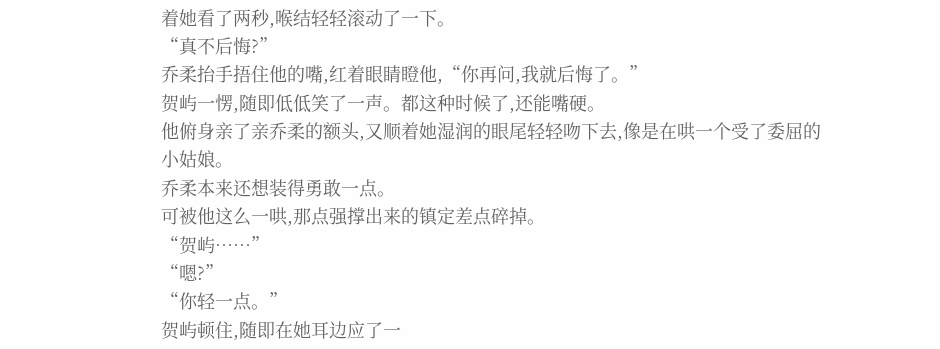着她看了两秒,喉结轻轻滚动了一下。
“真不后悔?”
乔柔抬手捂住他的嘴,红着眼睛瞪他,“你再问,我就后悔了。”
贺屿一愣,随即低低笑了一声。都这种时候了,还能嘴硬。
他俯身亲了亲乔柔的额头,又顺着她湿润的眼尾轻轻吻下去,像是在哄一个受了委屈的小姑娘。
乔柔本来还想装得勇敢一点。
可被他这么一哄,那点强撑出来的镇定差点碎掉。
“贺屿……”
“嗯?”
“你轻一点。”
贺屿顿住,随即在她耳边应了一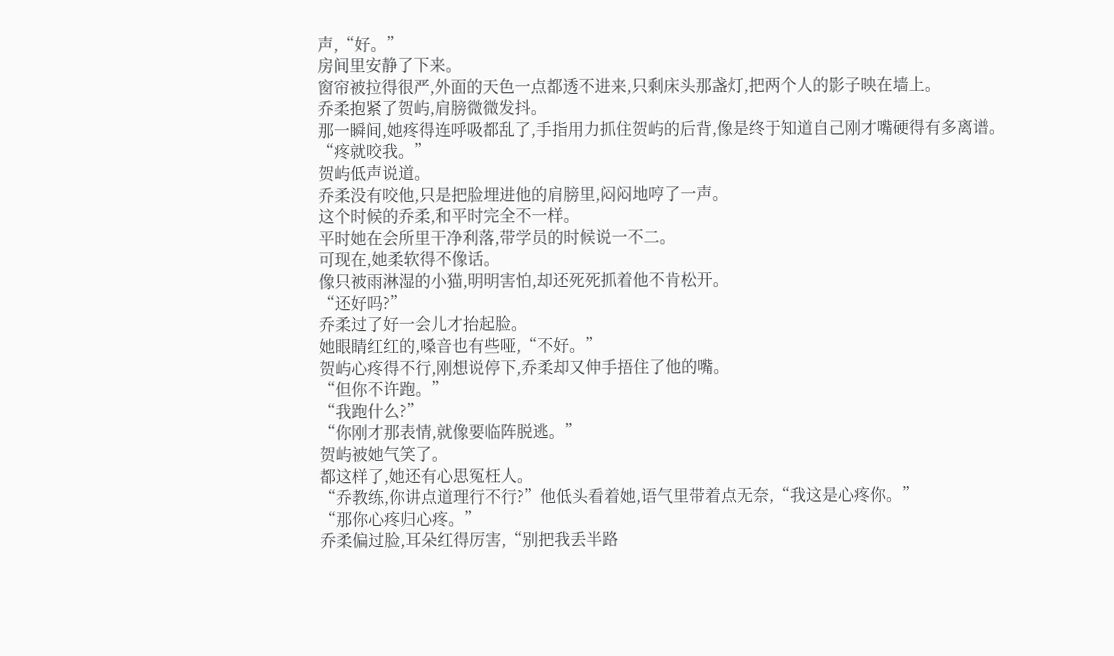声,“好。”
房间里安静了下来。
窗帘被拉得很严,外面的天色一点都透不进来,只剩床头那盏灯,把两个人的影子映在墙上。
乔柔抱紧了贺屿,肩膀微微发抖。
那一瞬间,她疼得连呼吸都乱了,手指用力抓住贺屿的后背,像是终于知道自己刚才嘴硬得有多离谱。
“疼就咬我。”
贺屿低声说道。
乔柔没有咬他,只是把脸埋进他的肩膀里,闷闷地哼了一声。
这个时候的乔柔,和平时完全不一样。
平时她在会所里干净利落,带学员的时候说一不二。
可现在,她柔软得不像话。
像只被雨淋湿的小猫,明明害怕,却还死死抓着他不肯松开。
“还好吗?”
乔柔过了好一会儿才抬起脸。
她眼睛红红的,嗓音也有些哑,“不好。”
贺屿心疼得不行,刚想说停下,乔柔却又伸手捂住了他的嘴。
“但你不许跑。”
“我跑什么?”
“你刚才那表情,就像要临阵脱逃。”
贺屿被她气笑了。
都这样了,她还有心思冤枉人。
“乔教练,你讲点道理行不行?”他低头看着她,语气里带着点无奈,“我这是心疼你。”
“那你心疼归心疼。”
乔柔偏过脸,耳朵红得厉害,“别把我丢半路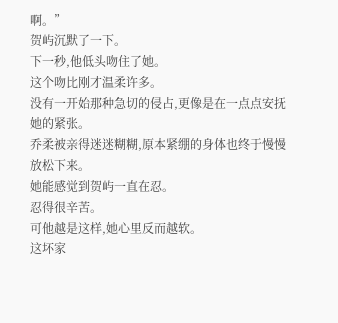啊。”
贺屿沉默了一下。
下一秒,他低头吻住了她。
这个吻比刚才温柔许多。
没有一开始那种急切的侵占,更像是在一点点安抚她的紧张。
乔柔被亲得迷迷糊糊,原本紧绷的身体也终于慢慢放松下来。
她能感觉到贺屿一直在忍。
忍得很辛苦。
可他越是这样,她心里反而越软。
这坏家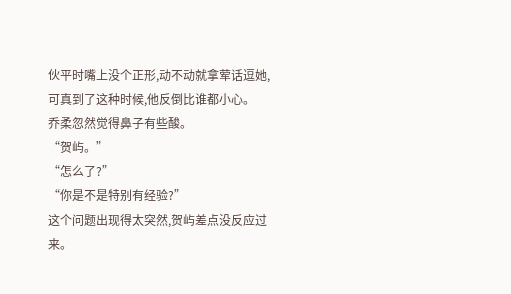伙平时嘴上没个正形,动不动就拿荤话逗她,可真到了这种时候,他反倒比谁都小心。
乔柔忽然觉得鼻子有些酸。
“贺屿。”
“怎么了?”
“你是不是特别有经验?”
这个问题出现得太突然,贺屿差点没反应过来。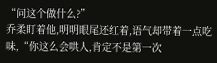“问这个做什么?”
乔柔盯着他,明明眼尾还红着,语气却带着一点吃味,“你这么会哄人,肯定不是第一次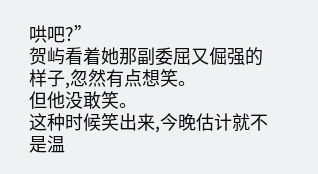哄吧?”
贺屿看着她那副委屈又倔强的样子,忽然有点想笑。
但他没敢笑。
这种时候笑出来,今晚估计就不是温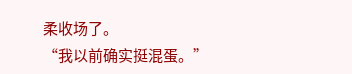柔收场了。
“我以前确实挺混蛋。”